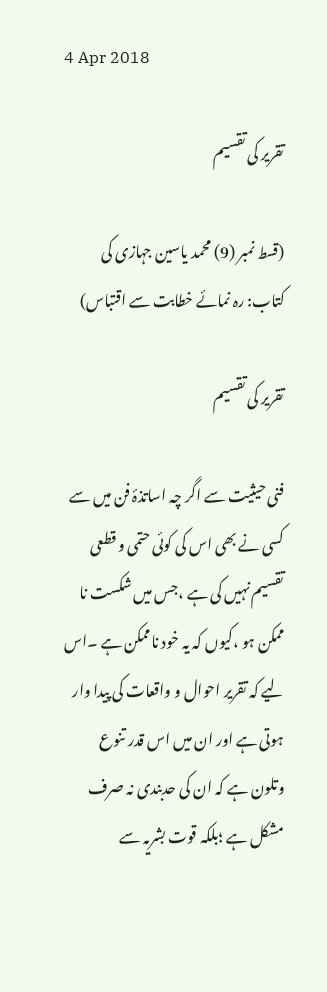4 Apr 2018

تقریر کی تقسیم

(قسط نمبر (9) محمد یاسین جہازی کی کتاب: رہ نمائے خطابت سے اقتباس)

تقریر کی تقسیم

فنی حیثیت سے اگر چہ اساتذۂ فن میں سے کسی نے بھی اس کی کوئی حتمی و قطعی تقسیم نہیں کی ہے ،جس میں شکست نا ممکن ہو ،کیوں کہ یہ خود ناممکن ہے ۔اس لیے کہ تقریر احوال و واقعات کی پیدا وار ہوتی ہے اور ان میں اس قدر تنوع وتلون ہے کہ ان کی حدبندی نہ صرف مشکل ہے ؛بلکہ قوت بشریہ سے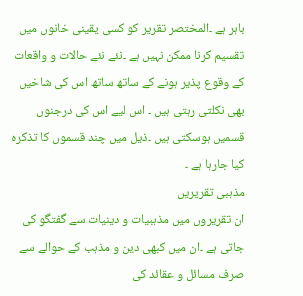باہر ہے ۔المختصر تقریر کو کسی یقینی خانوں میں تقسیم کرنا ممکن نہیں ہے ۔نئے نئے حالات و واقعات کے وقوع پذیر ہونے کے ساتھ ساتھ اس کی شاخیں بھی نکلتی رہتی ہیں ۔ اس لیے اس کی درجنوں قسمیں ہوسکتی ہیں ۔ذیل میں چند قسموں کا تذکرہ کیا جارہا ہے ۔
مذہبی تقریریں
ان تقریروں میں مذہبیات و دینیات سے گفتگو کی جاتی ہے ۔ان میں کبھی دین و مذہب کے حوالے سے صرف مسائل و عقائد کی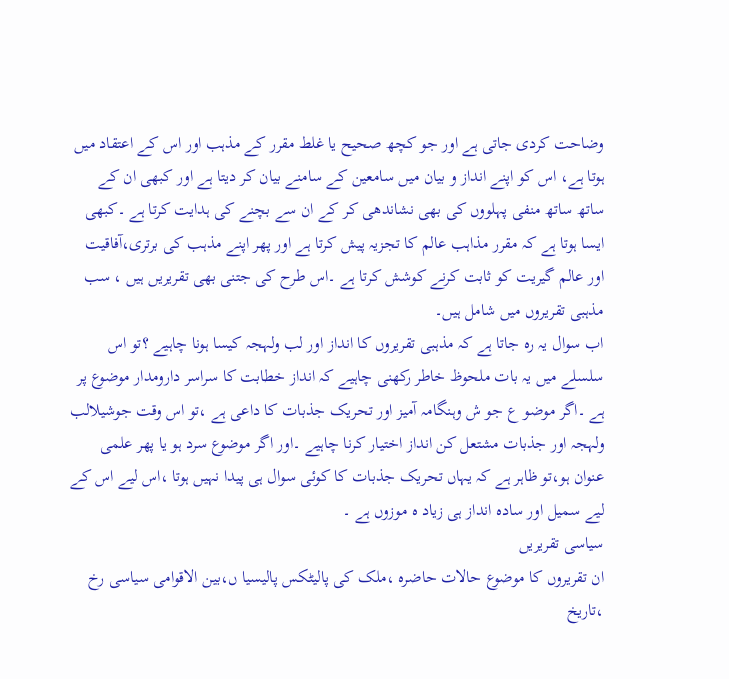وضاحت کردی جاتی ہے اور جو کچھ صحیح یا غلط مقرر کے مذہب اور اس کے اعتقاد میں ہوتا ہے، اس کو اپنے انداز و بیان میں سامعین کے سامنے بیان کر دیتا ہے اور کبھی ان کے ساتھ ساتھ منفی پہلووں کی بھی نشاندھی کر کے ان سے بچنے کی ہدایت کرتا ہے ۔کبھی ایسا ہوتا ہے کہ مقرر مذاہب عالم کا تجزیہ پیش کرتا ہے اور پھر اپنے مذہب کی برتری،آفاقیت اور عالم گیریت کو ثابت کرنے کوشش کرتا ہے ۔اس طرح کی جتنی بھی تقریریں ہیں ، سب مذہبی تقریروں میں شامل ہیں۔
اب سوال یہ رہ جاتا ہے کہ مذہبی تقریروں کا انداز اور لب ولہجہ کیسا ہونا چاہیے ؟تو اس سلسلے میں یہ بات ملحوظ خاطر رکھنی چاہیے کہ انداز خطابت کا سراسر دارومدار موضوع پر ہے ۔اگر موضو ع جو ش وہنگامہ آمیز اور تحریک جذبات کا داعی ہے ،تو اس وقت جوشیلالب ولہجہ اور جذبات مشتعل کن انداز اختیار کرنا چاہیے ۔اور اگر موضوع سرد ہو یا پھر علمی عنوان ہو،تو ظاہر ہے کہ یہاں تحریک جذبات کا کوئی سوال ہی پیدا نہیں ہوتا ،اس لیے اس کے لیے سمیل اور سادہ انداز ہی زیاد ہ موزوں ہے ۔
سیاسی تقریریں
ان تقریروں کا موضوع حالات حاضرہ ،ملک کی پالیٹکس پالیسیا ں،بین الاقوامی سیاسی رخ ،تاریخ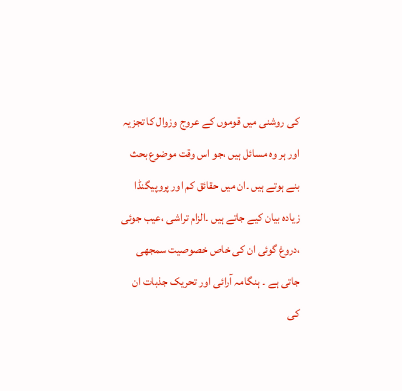کی روشنی میں قوموں کے عروج وزوال کا تجزیہ اور ہر وہ مسائل ہیں ،جو اس وقت موضوع بحث بنے ہوتے ہیں ۔ان میں حقائق کم اور پروپیگنڈا زیادہ بیان کیے جاتے ہیں ۔الزام تراشی ،عیب جوئی ،دروغ گوئی ان کی خاص خصوصیت سمجھی جاتی ہے ۔ ہنگامہ آرائی اور تحریک جذبات ان کی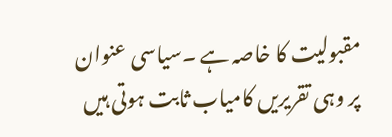مقبولیت کا خاصہ ہے ۔سیاسی عنوان پر وہی تقریریں کامیاب ثابت ہوتی ہیں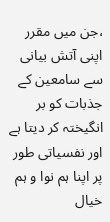،جن میں مقرر اپنی آتش بیانی سے سامعین کے جذبات کو بر انگیختہ کر دیتا ہے اور نفسیاتی طور پر اپنا ہم نوا و ہم خیال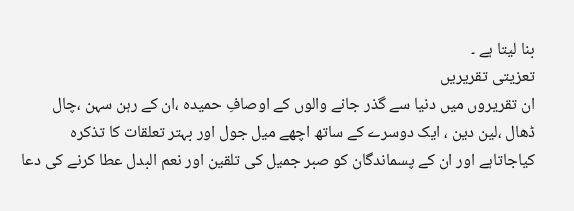بنا لیتا ہے ۔
تعزیتی تقریریں
ان تقریروں میں دنیا سے گذر جانے والوں کے اوصافِ حمیدہ ،ان کے رہن سہن ،چال ڈھال ،لین دین ، ایک دوسرے کے ساتھ اچھے میل جول اور بہتر تعلقات کا تذکرہ کیاجاتاہے اور ان کے پسماندگان کو صبر جمیل کی تلقین اور نعم البدل عطا کرنے کی دعا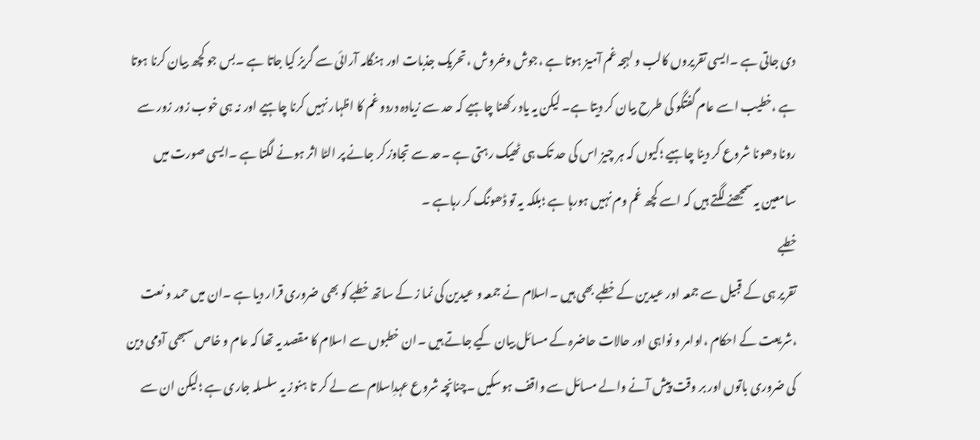دی جاتی ہے ۔ایسی تقریروں کالب و لہجہ غم آمیز ہوتا ہے ،جوش وخروش ،تحریک جذبات اور ہنگامہ آرائی سے گریز کیا جاتا ہے ۔بس جو کچھ بیان کرنا ہوتا ہے ،خطیب اسے عام گفتگو کی طرح بیان کر دیتا ہے۔ لیکن یہ یاد رکھنا چاہیے کہ حد سے زیادہ دردو غم کا اظہار نہیں کرنا چاہیے اور نہ ہی خوب زور زور سے رونا دھونا شروع کر دینا چاہیے ؛کیوں کہ ہر چیز اس کی حد تک ہی ٹھیک رہتی ہے ۔حد سے تجاوز کر جانے پر الٹا اثر ہونے لگتا ہے ۔ایسی صورت میں سامعین یہ سمجھنے لگتے ہیں کہ اسے کچھ غم وم نہیں ہورہا ہے ؛بلکہ یہ تو ڈھونگ کر رہاہے ۔
خطبے
تقریر ہی کے قبیل سے جمعہ اور عیدین کے خطبے بھی ہیں ۔اسلام نے جمعہ و عیدین کی نما ز کے ساتھ خطبے کو بھی ضروری قرار دیا ہے ۔ان میں حمد و نعت ،شریعت کے احکام ،اوامر و نواہی اور حالات حاضرہ کے مسائل بیان کیے جاتے ہیں ۔ان خطبوں سے اسلام کا مقصد یہ تھا کہ عام و خاص سبھی آدمی دین کی ضروری باتوں اور بر وقت پیش آنے والے مسائل سے واقف ہوسکیں ۔چنانچہ شروع عہدِاسلام سے لے کر تا ہنوز یہ سلسلہ جاری ہے ؛لیکن ان سے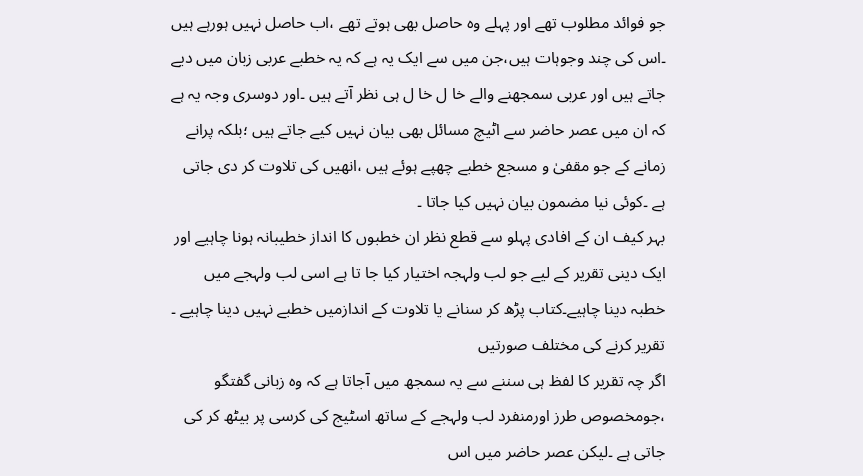جو فوائد مطلوب تھے اور پہلے وہ حاصل بھی ہوتے تھے ،اب حاصل نہیں ہورہے ہیں ۔اس کی چند وجوہات ہیں،جن میں سے ایک یہ ہے کہ یہ خطبے عربی زبان میں دیے جاتے ہیں اور عربی سمجھنے والے خا ل خا ل ہی نظر آتے ہیں ۔اور دوسری وجہ یہ ہے کہ ان میں عصر حاضر سے اٹیچ مسائل بھی بیان نہیں کیے جاتے ہیں ؛بلکہ پرانے زمانے کے جو مقفیٰ و مسجع خطبے چھپے ہوئے ہیں ،انھیں کی تلاوت کر دی جاتی ہے ۔کوئی نیا مضمون بیان نہیں کیا جاتا ۔
بہر کیف ان کے افادی پہلو سے قطع نظر ان خطبوں کا انداز خطیبانہ ہونا چاہیے اور ایک دینی تقریر کے لیے جو لب ولہجہ اختیار کیا جا تا ہے اسی لب ولہجے میں خطبہ دینا چاہیے۔کتاب پڑھ کر سنانے یا تلاوت کے اندازمیں خطبے نہیں دینا چاہیے ۔
تقریر کرنے کی مختلف صورتیں
اگر چہ تقریر کا لفظ ہی سننے سے یہ سمجھ میں آجاتا ہے کہ وہ زبانی گفتگو ،جومخصوص طرز اورمنفرد لب ولہجے کے ساتھ اسٹیج کی کرسی پر بیٹھ کر کی جاتی ہے ۔لیکن عصر حاضر میں اس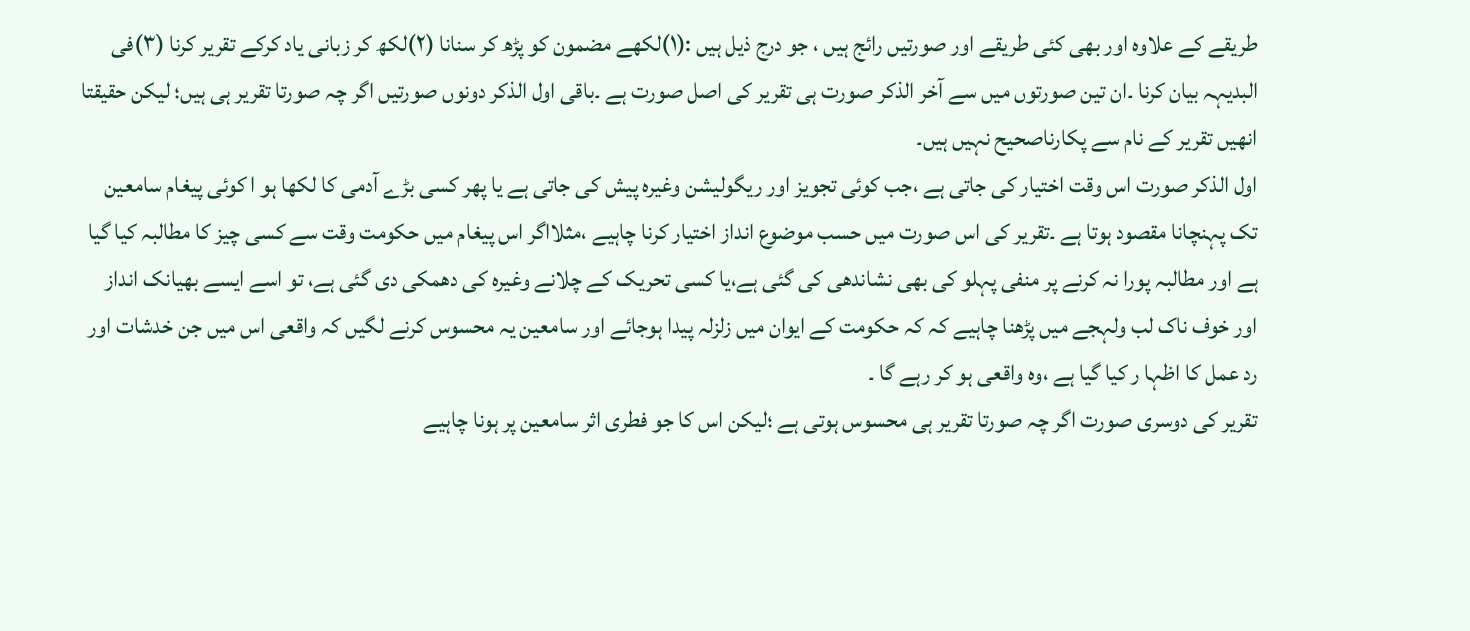طریقے کے علاوہ اور بھی کئی طریقے اور صورتیں رائج ہیں ، جو درج ذیل ہیں :(۱)لکھے مضمون کو پڑھ کر سنانا (۲)لکھ کر زبانی یاد کرکے تقریر کرنا (۳)فی البدیہہ بیان کرنا ۔ان تین صورتوں میں سے آخر الذکر صورت ہی تقریر کی اصل صورت ہے ۔باقی اول الذکر دونوں صورتیں اگر چہ صورتا تقریر ہی ہیں؛ لیکن حقیقتا انھیں تقریر کے نام سے پکارناصحیح نہیں ہیں۔
اول الذکر صورت اس وقت اختیار کی جاتی ہے ،جب کوئی تجویز اور ریگولیشن وغیرہ پیش کی جاتی ہے یا پھر کسی بڑے آدمی کا لکھا ہو ا کوئی پیغام سامعین تک پہنچانا مقصود ہوتا ہے ۔تقریر کی اس صورت میں حسب موضوع انداز اختیار کرنا چاہیے ،مثلااگر اس پیغام میں حکومت وقت سے کسی چیز کا مطالبہ کیا گیا ہے اور مطالبہ پورا نہ کرنے پر منفی پہلو کی بھی نشاندھی کی گئی ہے،یا کسی تحریک کے چلانے وغیرہ کی دھمکی دی گئی ہے، تو اسے ایسے بھیانک انداز اور خوف ناک لب ولہجے میں پڑھنا چاہیے کہ کہ حکومت کے ایوان میں زلزلہ پیدا ہوجائے اور سامعین یہ محسوس کرنے لگیں کہ واقعی اس میں جن خدشات اور رد عمل کا اظہا ر کیا گیا ہے ،وہ واقعی ہو کر رہے گا ۔
تقریر کی دوسری صورت اگر چہ صورتا تقریر ہی محسوس ہوتی ہے ؛لیکن اس کا جو فطری اثر سامعین پر ہونا چاہیے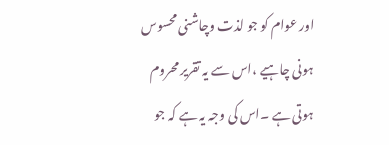اور عوام کو جو لذت وچاشنی محسوس ہونی چاہیے ،اس سے یہ تقریر محروم ہوتی ہے ۔اس کی وجہ یہ ہے کہ جو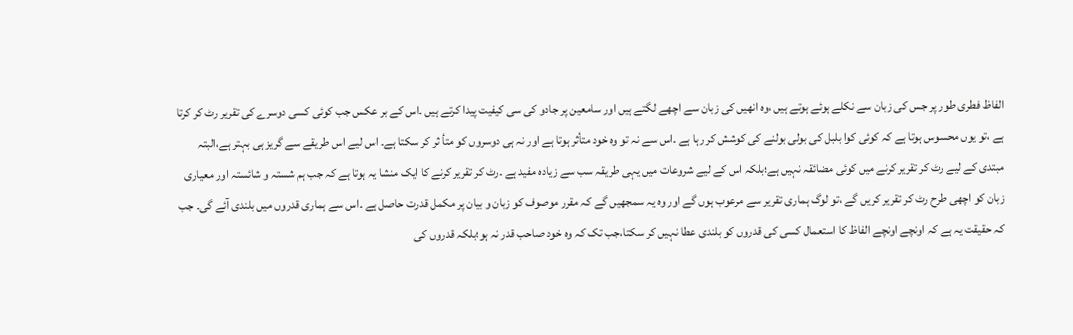الفاظ فطری طور پر جس کی زبان سے نکلے ہوئے ہوتے ہیں ،وہ انھیں کی زبان سے اچھے لگتے ہیں اور سامعین پر جادو کی سی کیفیت پیدا کرتے ہیں ۔اس کے بر عکس جب کوئی کسی دوسرے کی تقریر رٹ کر کرتا ہے ،تو یوں محسوس ہوتا ہے کہ کوئی کوا بلبل کی بولی بولنے کی کوشش کر رہا ہے ۔اس سے نہ تو وہ خود متأثر ہوتا ہے اور نہ ہی دوسروں کو متأ ثر کر سکتا ہے۔ اس لیے اس طریقے سے گریز ہی بہتر ہے،البتہ مبتدی کے لیے رٹ کر تقریر کرنے میں کوئی مضائقہ نہیں ہے؛بلکہ اس کے لیے شروعات میں یہی طریقہ سب سے زیادہ مفید ہے ۔رٹ کر تقریر کرنے کا ایک منشا یہ ہوتا ہے کہ جب ہم شستہ و شائستہ اور معیاری زبان کو اچھی طرح رٹ کر تقریر کریں گے ،تو لوگ ہماری تقریر سے مرعوب ہوں گے اور وہ یہ سمجھیں گے کہ مقرر موصوف کو زبان و بیان پر مکمل قدرت حاصل ہے ۔اس سے ہماری قدروں میں بلندی آئے گی۔ جب کہ حقیقت یہ ہے کہ اونچے اونچے الفاظ کا استعمال کسی کی قدروں کو بلندی عطا نہیں کر سکتا،جب تک کہ وہ خود صاحب قدر نہ ہو؛بلکہ قدروں کی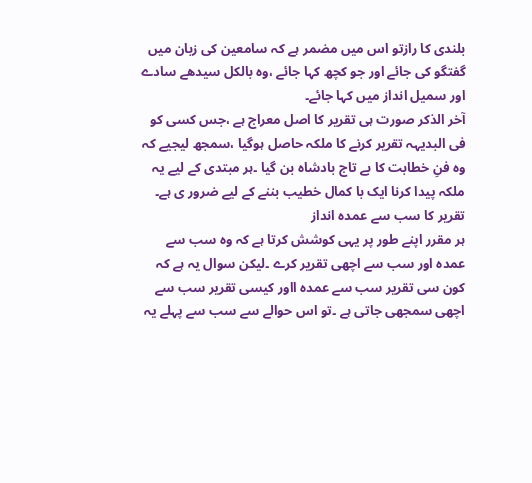بلندی کا رازتو اس میں مضمر ہے کہ سامعین کی زبان میں گفتگو کی جائے اور جو کچھ کہا جائے ،وہ بالکل سیدھے سادے اور سمیل انداز میں کہا جائے۔
آخر الذکر صورت ہی تقریر کا اصل معراج ہے ،جس کسی کو فی البدیہہ تقریر کرنے کا ملکہ حاصل ہوگیا ،سمجھ لیجیے کہ وہ فنِ خطابت کا بے تاج بادشاہ بن گیا ۔ہر مبتدی کے لیے یہ ملکہ پیدا کرنا ایک با کمال خطیب بننے کے لیے ضرور ی ہے۔
تقریر کا سب سے عمدہ انداز
ہر مقرر اپنے طور پر یہی کوشش کرتا ہے کہ وہ سب سے عمدہ اور سب سے اچھی تقریر کرے ۔لیکن سوال یہ ہے کہ کون سی تقریر سب سے عمدہ ااور کیسی تقریر سب سے اچھی سمجھی جاتی ہے ۔تو اس حوالے سے سب سے پہلے یہ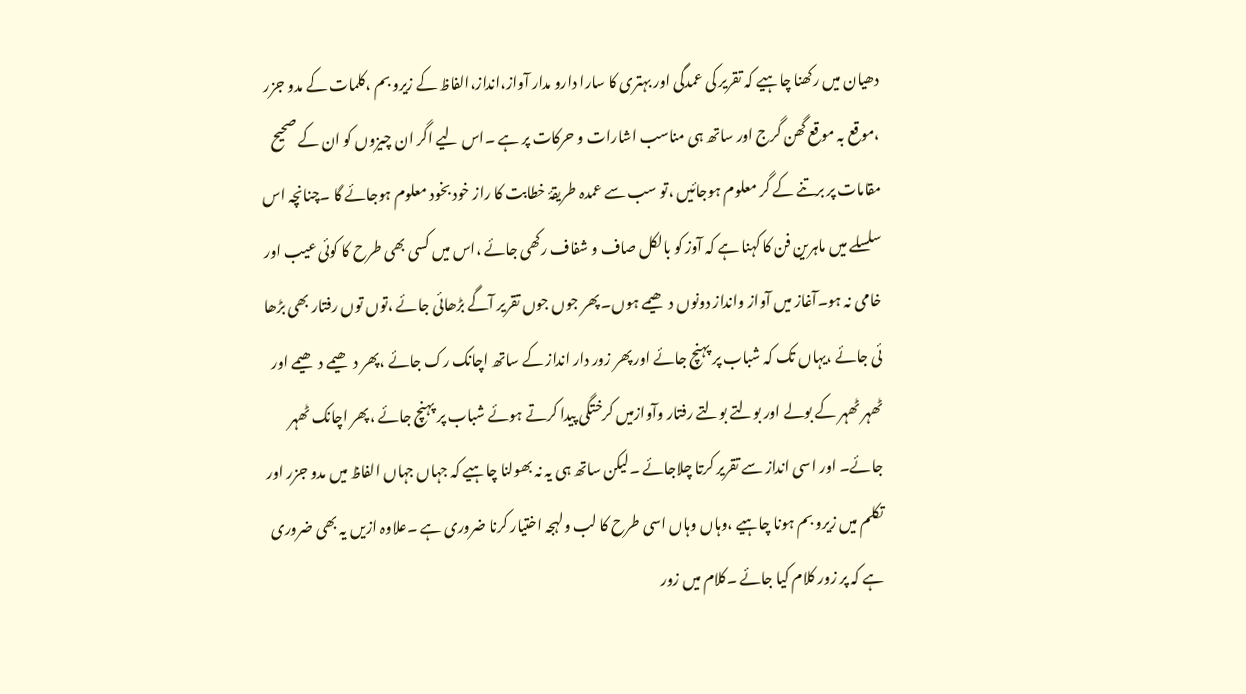دھیان میں رکھنا چاہیے کہ تقریر کی عمدگی اور بہتری کا سارا دارو مدار آواز،انداز،الفاظ کے زیرو بم ،کلمات کے مدو جزر ،موقع بہ موقع گھن گرج اور ساتھ ہی مناسب اشارات و حرکات پر ہے ۔اس لیے اگر ان چیزوں کو ان کے صحیح مقامات پر برتنے کے گر معلوم ہوجائیں ،تو سب سے عمدہ طریقۂ خطابت کا راز خود بخود معلوم ہوجائے گا ۔چنانچہ اس سلسلے میں ماہرین فن کا کہنا ہے کہ آوز کو بالکل صاف و شفاف رکھی جائے ،اس میں کسی بھی طرح کا کوئی عیب اور خامی نہ ہو۔آغاز میں آواز وانداز دونوں دھیمے ہوں۔ پھر جوں جوں تقریر آگے بڑھائی جائے ،توں توں رفتار بھی بڑھا ئی جائے ،یہاں تک کہ شباب پر پہنچ جائے اور پھر زور دار انداز کے ساتھ اچانک رک جائے ،پھر دھیمے دھیمے اور ٹھہر ٹھہر کے بولے اور بولتے بولتے رفتار وآوازمیں کرختگی پیدا کرتے ہوئے شباب پر پہنچ جائے ،پھر اچانک ٹھہر جائے۔ اور اسی انداز سے تقریر کرتا چلاجائے ۔لیکن ساتھ ہی یہ نہ بھولنا چاہیے کہ جہاں جہاں الفاظ میں مدو جزر اور تکلم میں زیرو بم ہونا چاہیے ،وہاں وہاں اسی طرح کا لب ولہجہ اختیار کرنا ضروری ہے ۔علاوہ ازیں یہ بھی ضروری ہے کہ پر زور کلام کیا جائے ۔کلام میں زور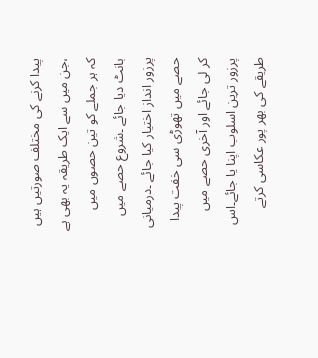پیدا کرنے کی مختلف صورتیں ہیں ،جن میں سے ایک طریقہ یہ بھی ہے کہ ہر جملے کو تین حصوں میں بانٹ دیا جائے ۔شروع حصے میں پرزور انداز اختیار کیا جائے ۔درمیانی حصے میں تھوڑی سی خفت پیدا کر لی جائے اور آخری حصے میں پرزور ترین اسلوب اپنا یا جائے۔اس طریقے کی بھر پور عکاسی کرتے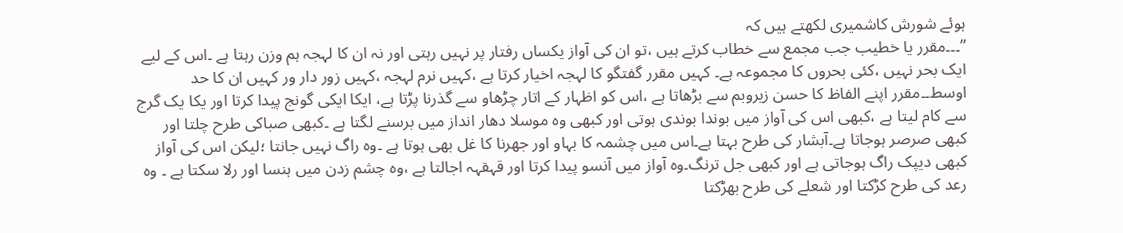ہوئے شورش کاشمیری لکھتے ہیں کہ
’’۔۔۔مقرر یا خطیب جب مجمع سے خطاب کرتے ہیں ،تو ان کی آواز یکساں رفتار پر نہیں رہتی اور نہ ان کا لہجہ ہم وزن رہتا ہے ۔اس کے لیے ایک بحر نہیں ،کئی بحروں کا مجموعہ ہے۔ کہیں مقرر گفتگو کا لہجہ اخیار کرتا ہے ،کہیں نرم لہجہ ،کہیں زور دار ور کہیں ان کا حد اوسط۔۔مقرر اپنے الفاظ کا حسن زیروبم سے بڑھاتا ہے ،اس کو اظہار کے اتار چڑھاو سے گذرنا پڑتا ہے، ایکا ایکی گونج پیدا کرتا اور یکا یک گرج سے کام لیتا ہے ،کبھی اس کی آواز میں بوندا بوندی ہوتی اور کبھی وہ موسلا دھار انداز میں برسنے لگتا ہے ۔کبھی صباکی طرح چلتا اور کبھی صرصر ہوجاتا ہے۔آبشار کی طرح بہتا ہے۔اس میں چشمہ کا بہاو اور جھرنا کا غل بھی ہوتا ہے ۔وہ راگ نہیں جانتا ؛لیکن اس کی آواز کبھی دیپک راگ ہوجاتی ہے اور کبھی جل ترنگ۔وہ آواز میں آنسو پیدا کرتا اور قہقہہ اجالتا ہے ،وہ چشم زدن میں ہنسا اور رلا سکتا ہے ۔ وہ رعد کی طرح کڑکتا اور شعلے کی طرح بھڑکتا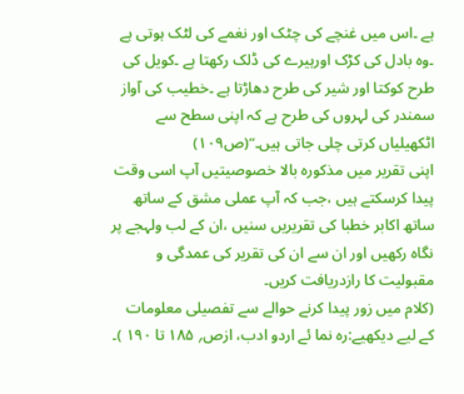ہے ۔اس میں غنچے کی چٹک اور نغمے کی لٹک ہوتی ہے ۔وہ بادل کی کڑک اورہیرے کی ڈلک رکھتا ہے ۔کویل کی طرح کوکتا اور شیر کی طرح دھاڑتا ہے ۔خطیب کی آواز سمندر کی لہروں کی طرح ہے کہ اپنی سطح سے اٹکھیلیاں کرتی چلی جاتی ہیں۔‘‘(ص۱۰۹)
اپنی تقریر میں مذکورہ بالا خصوصیتیں آپ اسی وقت پیدا کرسکتے ہیں ،جب کہ آپ عملی مشق کے ساتھ ساتھ اکابر خطبا کی تقریریں سنیں ،ان کے لب ولہجے پر نگاہ رکھیں اور ان سے ان کی تقریر کی عمدگی و مقبولیت کا رازدریافت کریں۔
(کلام میں زور پیدا کرنے حوالے سے تفصیلی معلومات کے لیے دیکھیے:رہ نما ئے اردو ادب، ازص؍ ۱۸۵ تا ۱۹۰ )۔